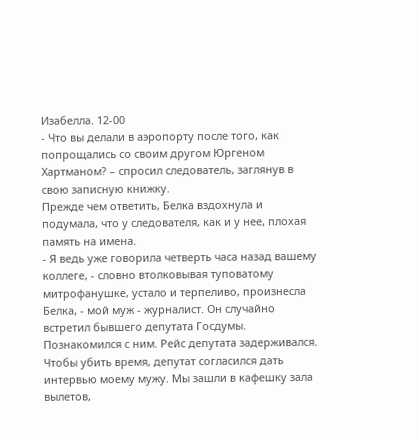Изабелла. 12-00
- Что вы делали в аэропорту после того, как попрощались со своим другом Юргеном Хартманом? – спросил следователь, заглянув в свою записную книжку.
Прежде чем ответить, Белка вздохнула и подумала, что у следователя, как и у нее, плохая память на имена.
- Я ведь уже говорила четверть часа назад вашему коллеге, - словно втолковывая туповатому митрофанушке, устало и терпеливо, произнесла Белка, - мой муж - журналист. Он случайно встретил бывшего депутата Госдумы. Познакомился с ним. Рейс депутата задерживался. Чтобы убить время, депутат согласился дать интервью моему мужу. Мы зашли в кафешку зала вылетов,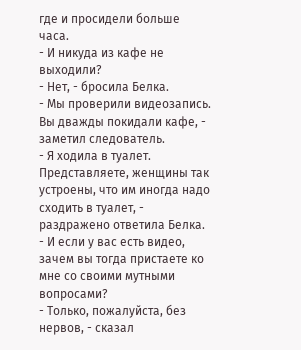где и просидели больше часа.
- И никуда из кафе не выходили?
- Нет, - бросила Белка.
- Мы проверили видеозапись. Вы дважды покидали кафе, - заметил следователь.
- Я ходила в туалет. Представляете, женщины так устроены, что им иногда надо сходить в туалет, - раздражено ответила Белка. - И если у вас есть видео, зачем вы тогда пристаете ко мне со своими мутными вопросами?
- Только, пожалуйста, без нервов, - сказал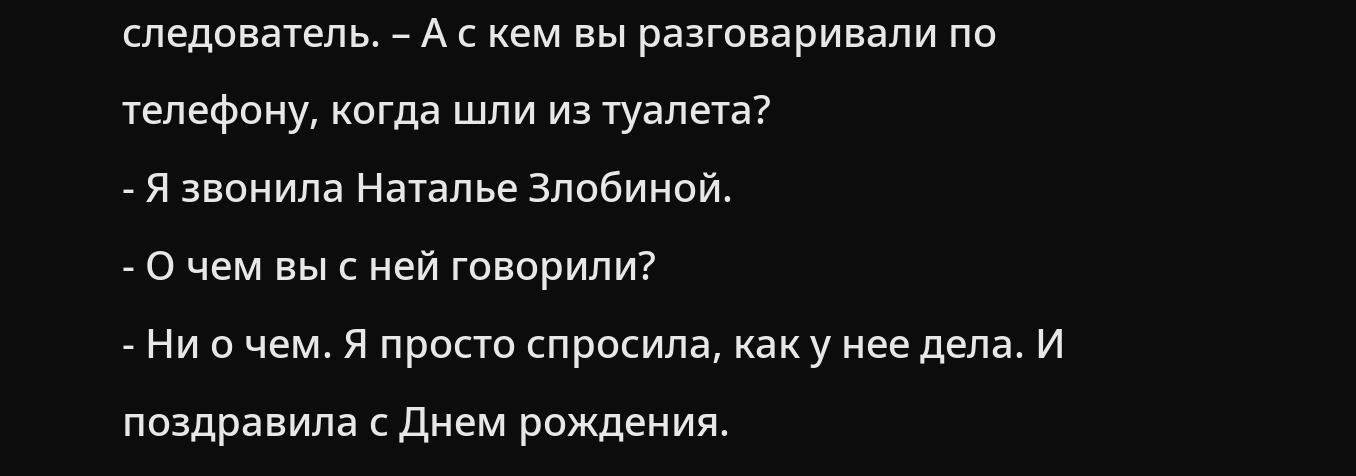следователь. – А с кем вы разговаривали по телефону, когда шли из туалета?
- Я звонила Наталье Злобиной.
- О чем вы с ней говорили?
- Ни о чем. Я просто спросила, как у нее дела. И поздравила с Днем рождения.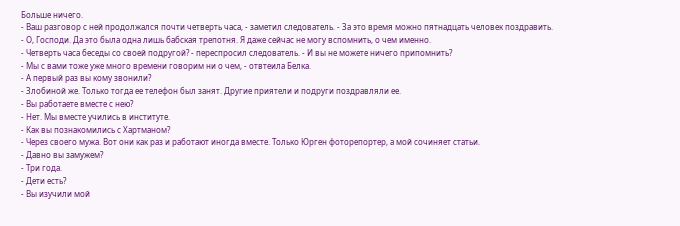Больше ничего.
- Ваш разговор с ней продолжался почти четверть часа, - заметил следователь. - За это время можно пятнадцать человек поздравить.
- О, Господи. Да это была одна лишь бабская трепотня. Я даже сейчас не могу вспомнить, о чем именно.
- Четверть часа беседы со своей подругой? - переспросил следователь. - И вы не можете ничего припомнить?
- Мы с вами тоже уже много времени говорим ни о чем, - отвтеила Белка.
- А первый раз вы кому звонили?
- Злобиной же. Только тогда ее телефон был занят. Другие приятели и подруги поздравляли ее.
- Вы работаете вместе с нею?
- Нет. Мы вместе учились в институте.
- Как вы познакомились с Хартманом?
- Через своего мужа. Вот они как раз и работают иногда вместе. Только Юрген фоторепортер, а мой сочиняет статьи.
- Давно вы замужем?
- Три года.
- Дети есть?
- Вы изучили мой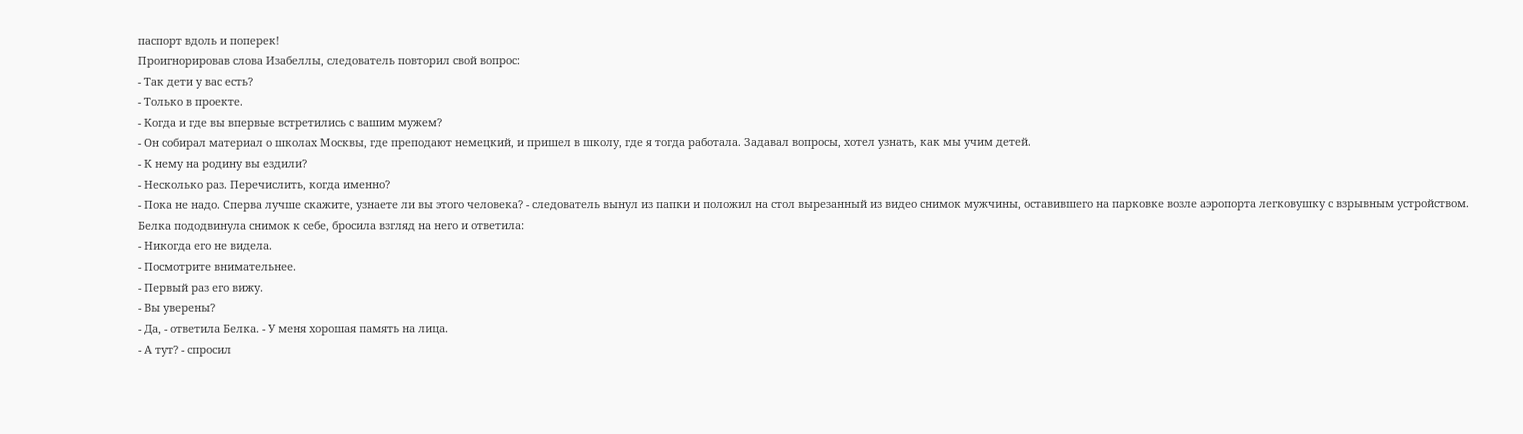паспорт вдоль и поперек!
Проигнорировав слова Изабеллы, следователь повторил свой вопрос:
- Так дети у вас есть?
- Только в проекте.
- Когда и где вы впервые встретились с вашим мужем?
- Он собирал материал о школах Москвы, где преподают немецкий, и пришел в школу, где я тогда работала. Задавал вопросы, хотел узнать, как мы учим детей.
- К нему на родину вы ездили?
- Несколько раз. Перечислить, когда именно?
- Пока не надо. Сперва лучше скажите, узнаете ли вы этого человека? - следователь вынул из папки и положил на стол вырезанный из видео снимок мужчины, оставившего на парковке возле аэропорта легковушку с взрывным устройством.
Белка пододвинула снимок к себе, бросила взгляд на него и ответила:
- Никогда его не видела.
- Посмотрите внимательнее.
- Первый раз его вижу.
- Вы уверены?
- Да, - ответила Белка. - У меня хорошая память на лица.
- А тут? - спросил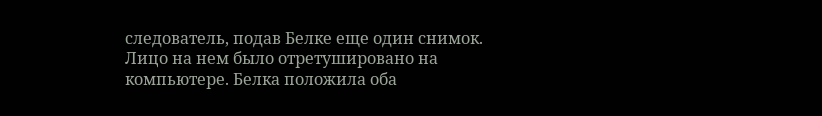следователь, подав Белке еще один снимок. Лицо на нем было отретушировано на компьютере. Белка положила оба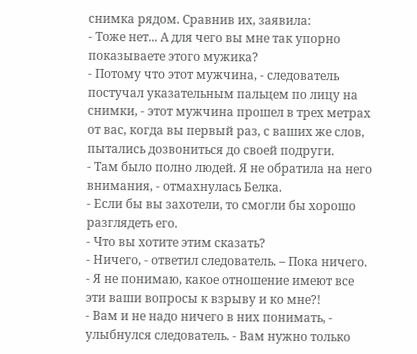снимка рядом. Сравнив их, заявила:
- Тоже нет... А для чего вы мне так упорно показываете этого мужика?
- Потому что этот мужчина, - следователь постучал указательным пальцем по лицу на снимки, - этот мужчина прошел в трех метрах от вас, когда вы первый раз, с ваших же слов, пытались дозвониться до своей подруги.
- Там было полно людей. Я не обратила на него внимания, - отмахнулась Белка.
- Если бы вы захотели, то смогли бы хорошо разглядеть его.
- Что вы хотите этим сказать?
- Ничего, - ответил следователь. – Пока ничего.
- Я не понимаю, какое отношение имеют все эти ваши вопросы к взрыву и ко мне?!
- Вам и не надо ничего в них понимать, - улыбнулся следователь. - Вам нужно только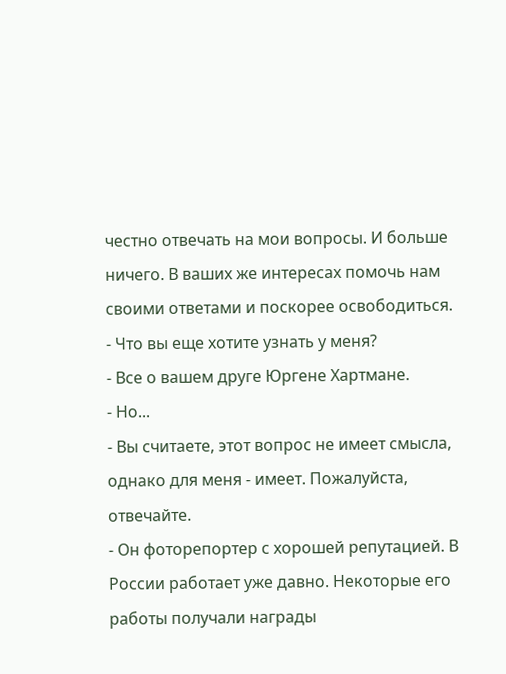честно отвечать на мои вопросы. И больше ничего. В ваших же интересах помочь нам своими ответами и поскорее освободиться.
- Что вы еще хотите узнать у меня?
- Все о вашем друге Юргене Хартмане.
- Но...
- Вы считаете, этот вопрос не имеет смысла, однако для меня - имеет. Пожалуйста, отвечайте.
- Он фоторепортер с хорошей репутацией. В России работает уже давно. Некоторые его работы получали награды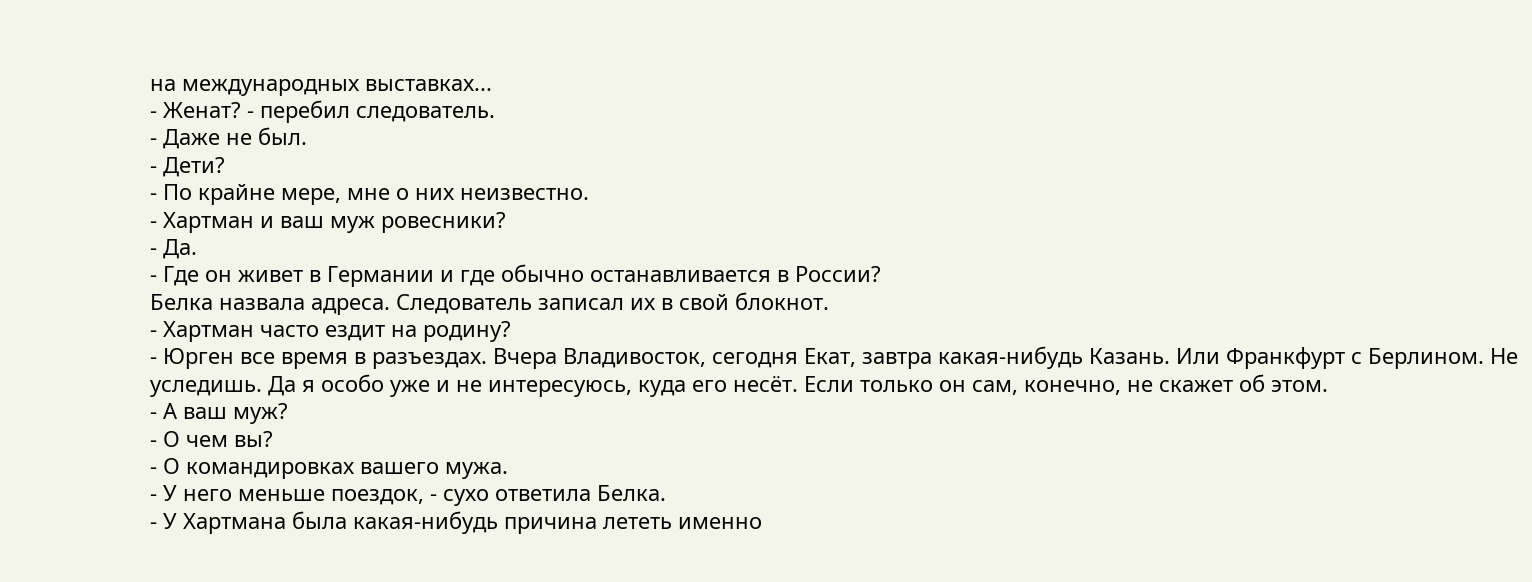на международных выставках...
- Женат? - перебил следователь.
- Даже не был.
- Дети?
- По крайне мере, мне о них неизвестно.
- Хартман и ваш муж ровесники?
- Да.
- Где он живет в Германии и где обычно останавливается в России?
Белка назвала адреса. Следователь записал их в свой блокнот.
- Хартман часто ездит на родину?
- Юрген все время в разъездах. Вчера Владивосток, сегодня Екат, завтра какая-нибудь Казань. Или Франкфурт с Берлином. Не уследишь. Да я особо уже и не интересуюсь, куда его несёт. Если только он сам, конечно, не скажет об этом.
- А ваш муж?
- О чем вы?
- О командировках вашего мужа.
- У него меньше поездок, - сухо ответила Белка.
- У Хартмана была какая-нибудь причина лететь именно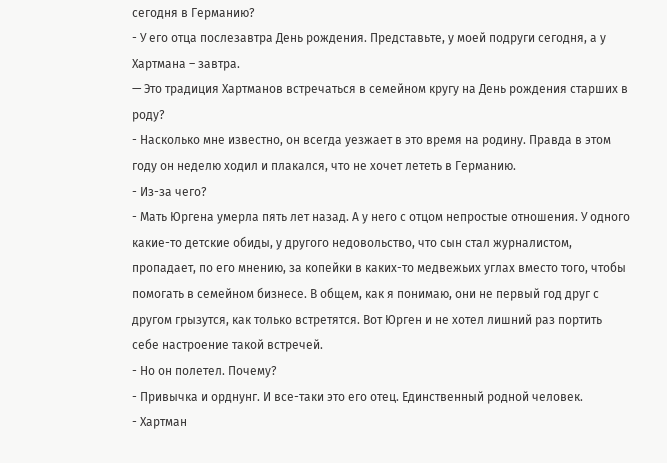сегодня в Германию?
- У его отца послезавтра День рождения. Представьте, у моей подруги сегодня, а у Хартмана – завтра.
— Это традиция Хартманов встречаться в семейном кругу на День рождения старших в роду?
- Насколько мне известно, он всегда уезжает в это время на родину. Правда в этом году он неделю ходил и плакался, что не хочет лететь в Германию.
- Из-за чего?
- Мать Юргена умерла пять лет назад. А у него с отцом непростые отношения. У одного какие-то детские обиды, у другого недовольство, что сын стал журналистом, пропадает, по его мнению, за копейки в каких-то медвежьих углах вместо того, чтобы помогать в семейном бизнесе. В общем, как я понимаю, они не первый год друг с другом грызутся, как только встретятся. Вот Юрген и не хотел лишний раз портить себе настроение такой встречей.
- Но он полетел. Почему?
- Привычка и орднунг. И все-таки это его отец. Единственный родной человек.
- Хартман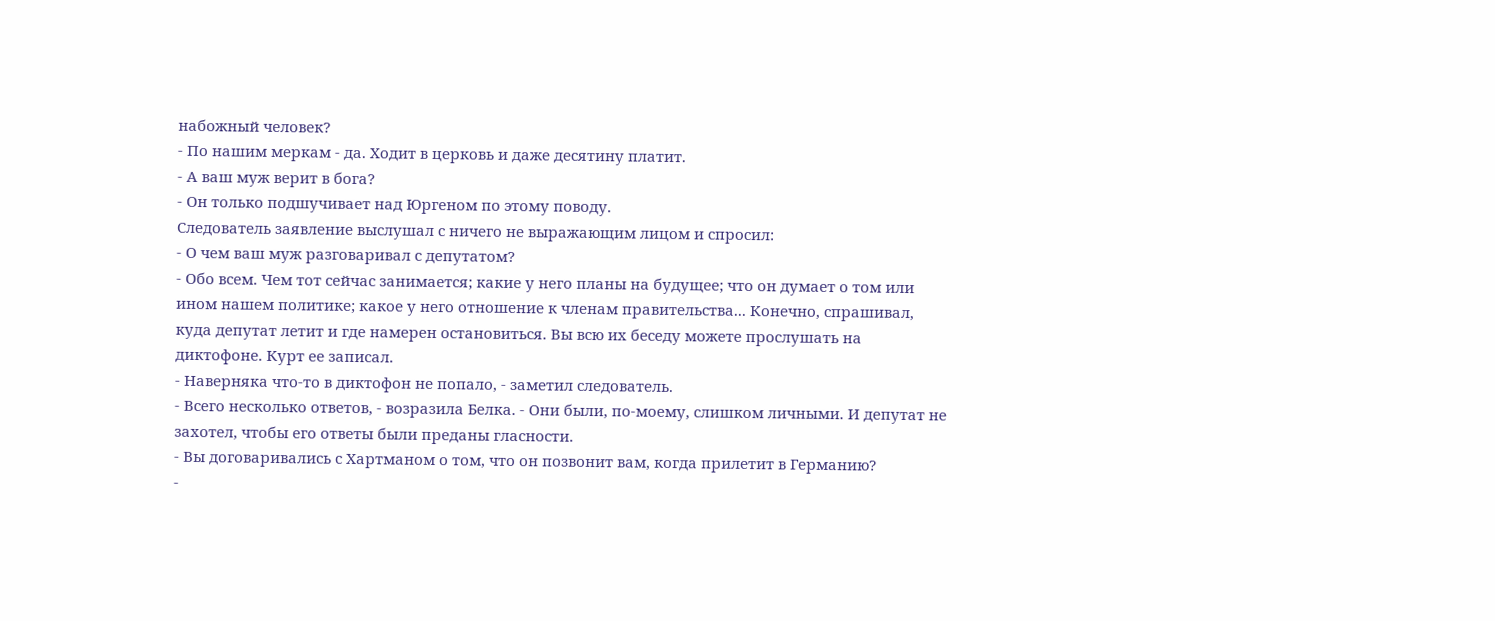набожный человек?
- По нашим меркам - да. Ходит в церковь и даже десятину платит.
- А ваш муж верит в бога?
- Он только подшучивает над Юргеном по этому поводу.
Следователь заявление выслушал с ничего не выражающим лицом и спросил:
- О чем ваш муж разговаривал с депутатом?
- Обо всем. Чем тот сейчас занимается; какие у него планы на будущее; что он думает о том или ином нашем политике; какое у него отношение к членам правительства... Конечно, спрашивал, куда депутат летит и где намерен остановиться. Вы всю их беседу можете прослушать на диктофоне. Курт ее записал.
- Наверняка что-то в диктофон не попало, - заметил следователь.
- Всего несколько ответов, - возразила Белка. - Они были, по-моему, слишком личными. И депутат не захотел, чтобы его ответы были преданы гласности.
- Вы договаривались с Хартманом о том, что он позвонит вам, когда прилетит в Германию?
-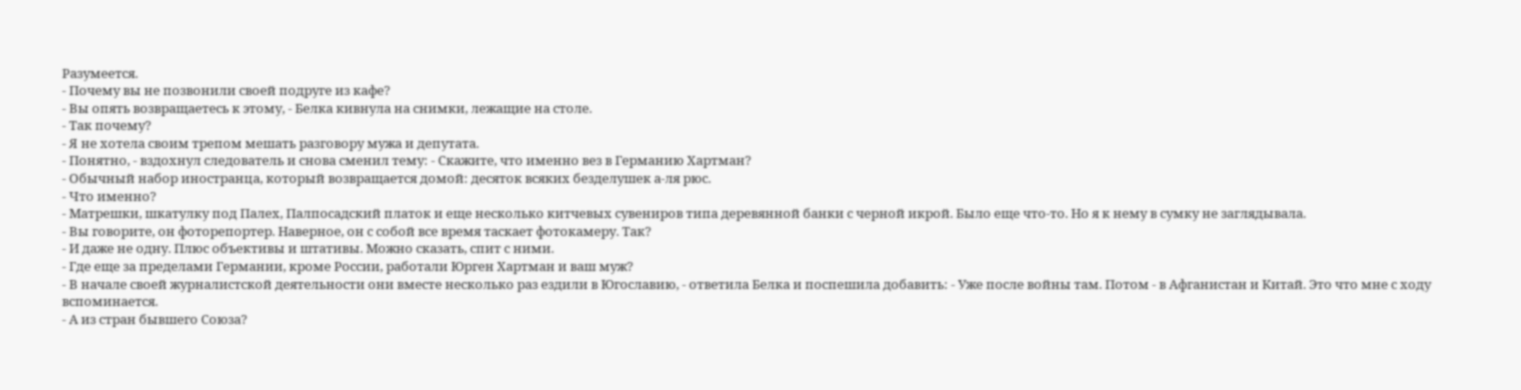Разумеется.
- Почему вы не позвонили своей подруге из кафе?
- Вы опять возвращаетесь к этому, - Белка кивнула на снимки, лежащие на столе.
- Так почему?
- Я не хотела своим трепом мешать разговору мужа и депутата.
- Понятно, - вздохнул следователь и снова сменил тему: - Скажите, что именно вез в Германию Хартман?
- Обычный набор иностранца, который возвращается домой: десяток всяких безделушек а-ля рюс.
- Что именно?
- Матрешки, шкатулку под Палех, Палпосадский платок и еще несколько китчевых сувениров типа деревянной банки с черной икрой. Было еще что-то. Но я к нему в сумку не заглядывала.
- Вы говорите, он фоторепортер. Наверное, он с собой все время таскает фотокамеру. Так?
- И даже не одну. Плюс объективы и штативы. Можно сказать, спит с ними.
- Где еще за пределами Германии, кроме России, работали Юрген Хартман и ваш муж?
- В начале своей журналистской деятельности они вместе несколько раз ездили в Югославию, - ответила Белка и поспешила добавить: - Уже после войны там. Потом - в Афганистан и Китай. Это что мне с ходу вспоминается.
- А из стран бывшего Союза?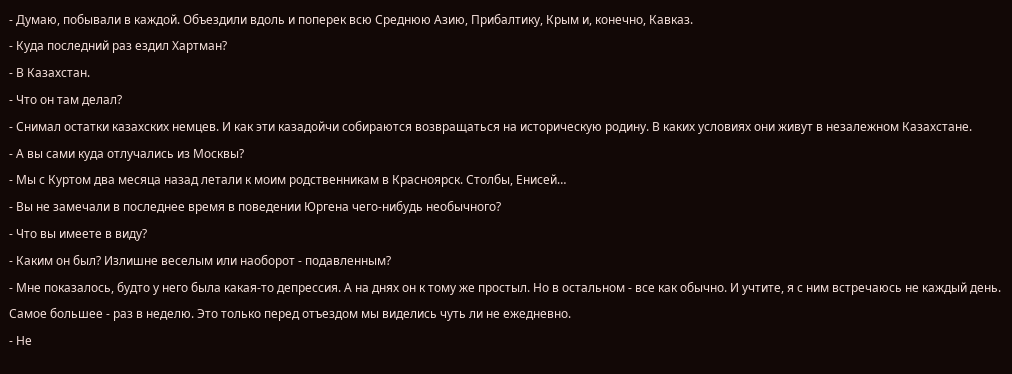- Думаю, побывали в каждой. Объездили вдоль и поперек всю Среднюю Азию, Прибалтику, Крым и, конечно, Кавказ.
- Куда последний раз ездил Хартман?
- В Казахстан.
- Что он там делал?
- Снимал остатки казахских немцев. И как эти казадойчи собираются возвращаться на историческую родину. В каких условиях они живут в незалежном Казахстане.
- А вы сами куда отлучались из Москвы?
- Мы с Куртом два месяца назад летали к моим родственникам в Красноярск. Столбы, Енисей…
- Вы не замечали в последнее время в поведении Юргена чего-нибудь необычного?
- Что вы имеете в виду?
- Каким он был? Излишне веселым или наоборот - подавленным?
- Мне показалось, будто у него была какая-то депрессия. А на днях он к тому же простыл. Но в остальном - все как обычно. И учтите, я с ним встречаюсь не каждый день. Самое большее - раз в неделю. Это только перед отъездом мы виделись чуть ли не ежедневно.
- Не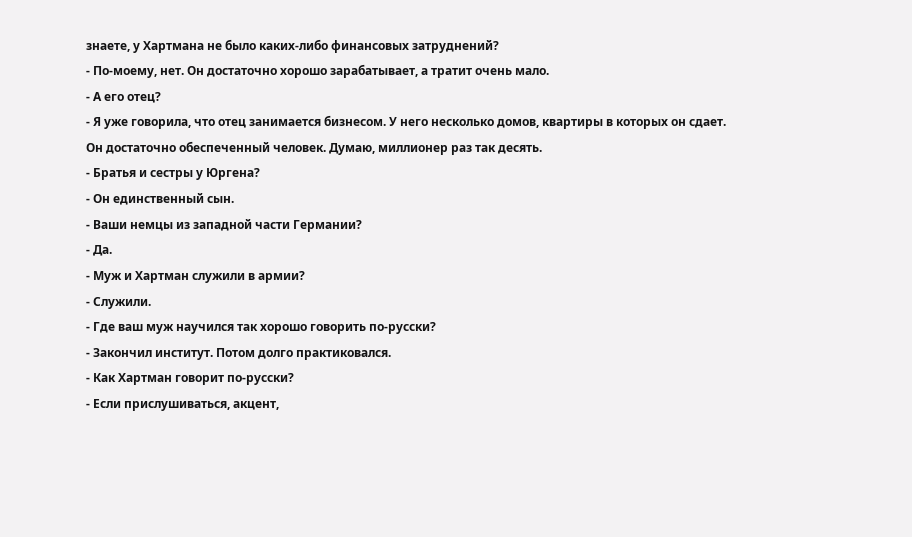знаете, у Хартмана не было каких-либо финансовых затруднений?
- По-моему, нет. Он достаточно хорошо зарабатывает, а тратит очень мало.
- А его отец?
- Я уже говорила, что отец занимается бизнесом. У него несколько домов, квартиры в которых он сдает. Он достаточно обеспеченный человек. Думаю, миллионер раз так десять.
- Братья и сестры у Юргена?
- Он единственный сын.
- Ваши немцы из западной части Германии?
- Да.
- Муж и Хартман служили в армии?
- Служили.
- Где ваш муж научился так хорошо говорить по-русски?
- Закончил институт. Потом долго практиковался.
- Как Хартман говорит по-русски?
- Если прислушиваться, акцент,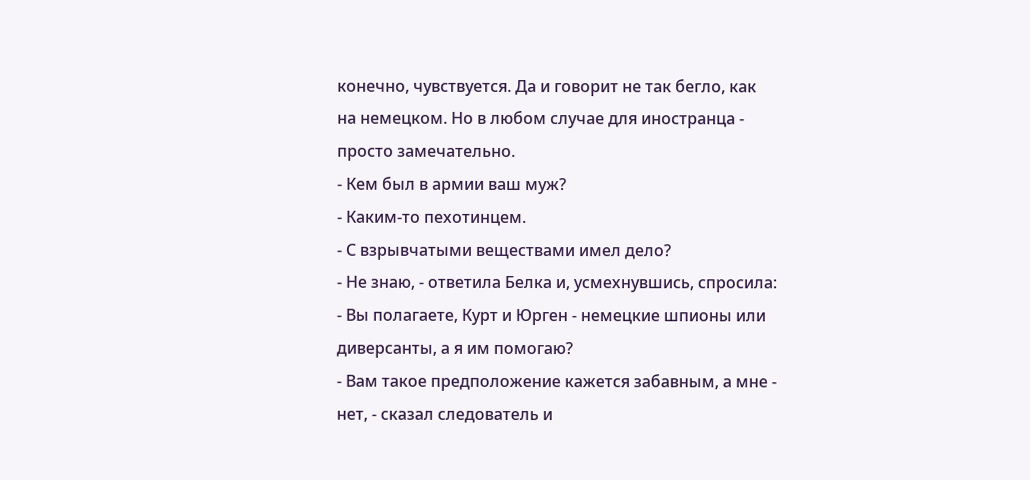конечно, чувствуется. Да и говорит не так бегло, как на немецком. Но в любом случае для иностранца - просто замечательно.
- Кем был в армии ваш муж?
- Каким-то пехотинцем.
- С взрывчатыми веществами имел дело?
- Не знаю, - ответила Белка и, усмехнувшись, спросила: - Вы полагаете, Курт и Юрген - немецкие шпионы или диверсанты, а я им помогаю?
- Вам такое предположение кажется забавным, а мне - нет, - сказал следователь и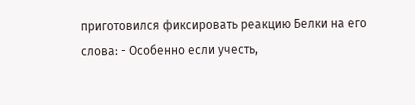приготовился фиксировать реакцию Белки на его слова: - Особенно если учесть,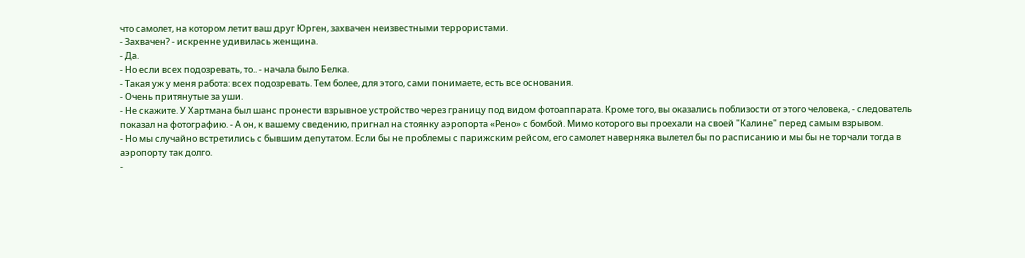что самолет, на котором летит ваш друг Юрген, захвачен неизвестными террористами.
- Захвачен? - искренне удивилась женщина.
- Да.
- Но если всех подозревать, то.. - начала было Белка.
- Такая уж у меня работа: всех подозревать. Тем более, для этого, сами понимаете, есть все основания.
- Очень притянутые за уши.
- Не скажите. У Хартмана был шанс пронести взрывное устройство через границу под видом фотоаппарата. Кроме того, вы оказались поблизости от этого человека, - следователь показал на фотографию. - А он, к вашему сведению, пригнал на стоянку аэропорта «Рено» с бомбой. Мимо которого вы проехали на своей "Калине" перед самым взрывом.
- Но мы случайно встретились с бывшим депутатом. Если бы не проблемы с парижским рейсом, его самолет наверняка вылетел бы по расписанию и мы бы не торчали тогда в аэропорту так долго.
-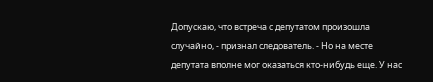Допускаю, что встреча с депутатом произошла случайно, - признал следователь. - Но на месте депутата вполне мог оказаться кто-нибудь еще. У нас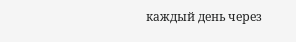каждый день через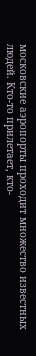московские аэропорты проходит множество известных людей. Кто-то прилетает, кто-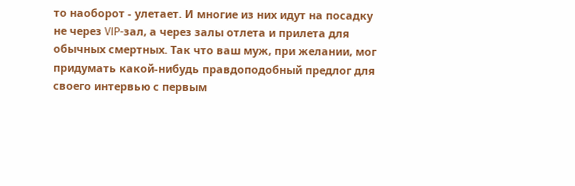то наоборот - улетает. И многие из них идут на посадку не через VIP-зал, а через залы отлета и прилета для обычных смертных. Так что ваш муж, при желании, мог придумать какой-нибудь правдоподобный предлог для своего интервью с первым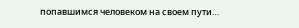попавшимся человеком на своем пути…